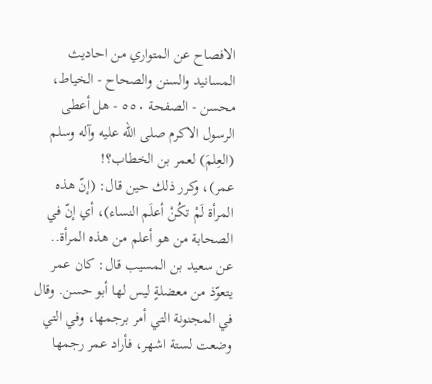الافصاح عن المتواري من احاديث المسانيد والسنن والصحاح - الخياط، محسن - الصفحة ٥٥٠ - هل أعطى الرسول الاكرم صلى الله عليه وآله وسلم (العِلمَ) لعمر بن الخطاب؟!
عمر)، وكرر ذلك حين قال: (إنّ هذه المرأة لَمْ تكُنْ أعلَم النساء)، أي إنّ في الصحابة من هو أعلم من هذه المرأة..
عن سعيد بن المسيب قال: كان عمر يتعوّذ من معضلةٍ ليس لها أبو حسن. وقال في المجنونة التي أمر برجمها، وفي التي وضعت لستة اشهر، فأراد عمر رجمها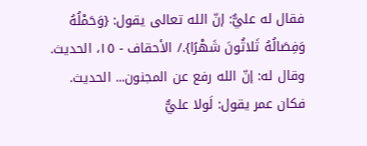فقال له عليٌّ: إنّ الله تعالى يقول: {وَحَمْلُهُ وَفِصَالُهُ ثَلاثُونَ شَهْرًا}./ الأحقاف - ١٥، الحديث.
وقال له: إنّ الله رفع عن المجنون... الحديث. فكان عمر يقول: لَولا عليٌّ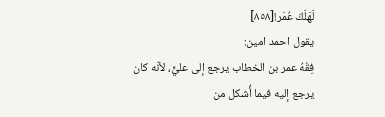لَهَلَكَ عُمَر![٨٥٨]
يقول احمد امين:
فِقْهُ عمر بن الخطاب يرجع إلى عليٍّ، لأنّه كان يرجع إليه فيما أُشكل من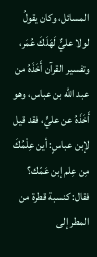المسائل، وكان يقولُ لولا عليٌّ لَهَلَكَ عُمَر، وتفسير القرآن أَخَذَهُ من عبد الله بن عباس، وهو أَخَذَهُ عن عليٍّ، فقد قيل لإبن عباسٍ: أين عِلْمُكَ مِن عِلم إبن عَمّك؟ فقال: كنسبة قطرة من المطر إلى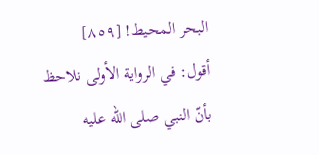البحر المحيط! [٨٥٩]
أقول: في الرواية الأولى نلاحظ بأنّ النبي صلى الله عليه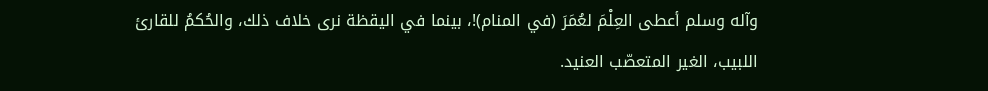وآله وسلم أعطى العِلْمَ لعُمَرَ (في المنام)!، بينما في اليقظة نرى خلاف ذلك، والحُكمُ للقارئ اللبيب، الغير المتعصّب العنيد.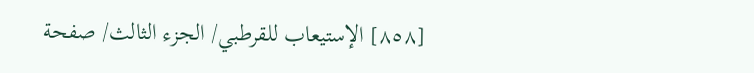[٨٥٨] الإستيعاب للقرطبي/ الجزء الثالث/ صفحة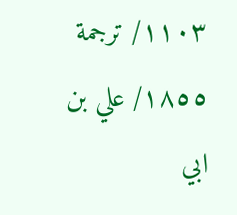١١٠٣/ ترجمة ١٨٥٥/ علي بن ابي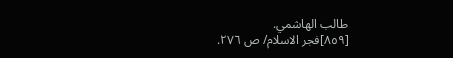طالب الهاشمي.
[٨٥٩]فجر الاسلام/ ص ٢٧٦.